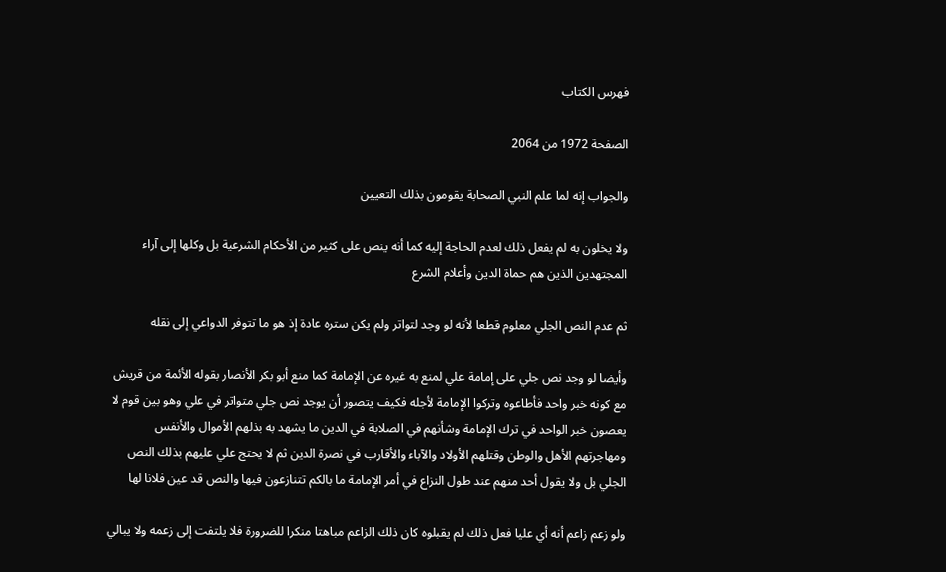فهرس الكتاب

الصفحة 1972 من 2064

والجواب إنه لما علم النبي الصحابة يقومون بذلك التعيين

ولا يخلون به لم يفعل ذلك لعدم الحاجة إليه كما أنه ينص على كثير من الأحكام الشرعية بل وكلها إلى آراء المجتهدين الذين هم حماة الدين وأعلام الشرع

ثم عدم النص الجلي معلوم قطعا لأنه لو وجد لتواتر ولم يكن ستره عادة إذ هو ما تتوفر الدواعي إلى نقله

وأيضا لو وجد نص جلي على إمامة علي لمنع به غيره عن الإمامة كما منع أبو بكر الأنصار بقوله الأئمة من قريش مع كونه خبر واحد فأطاعوه وتركوا الإمامة لأجله فكيف يتصور أن يوجد نص جلي متواتر في علي وهو بين قوم لا يعصون خبر الواحد في ترك الإمامة وشأنهم في الصلابة في الدين ما يشهد به بذلهم الأموال والأنفس ومهاجرتهم الأهل والوطن وقتلهم الأولاد والآباء والأقارب في نصرة الدين ثم لا يحتج علي عليهم بذلك النص الجلي بل ولا يقول أحد منهم عند طول النزاع في أمر الإمامة ما بالكم تتنازعون فيها والنص قد عين فلانا لها

ولو زعم زاعم أنه أي عليا فعل ذلك لم يقبلوه كان ذلك الزاعم مباهتا منكرا للضرورة فلا يلتفت إلى زعمه ولا يبالي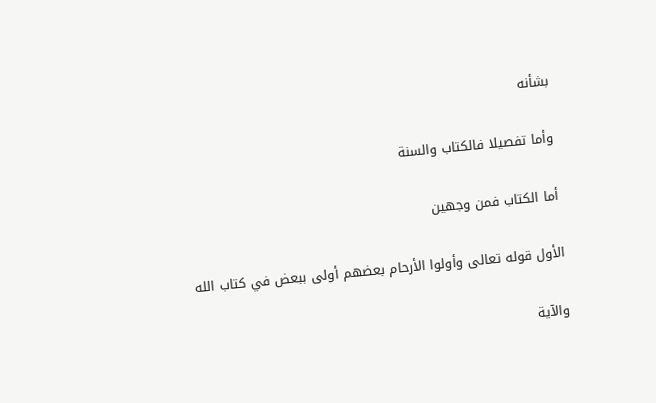بشأنه

وأما تفصيلا فالكتاب والسنة

أما الكتاب فمن وجهين

الأول قوله تعالى وأولوا الأرحام بعضهم أولى ببعض في كتاب الله

والآية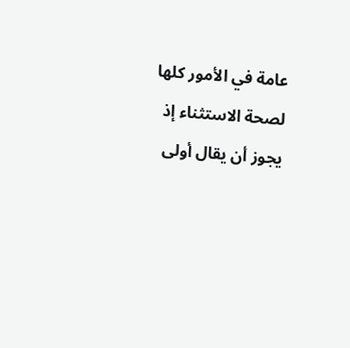عامة في الأمور كلها لصحة الاستثناء إذ يجوز أن يقال أولى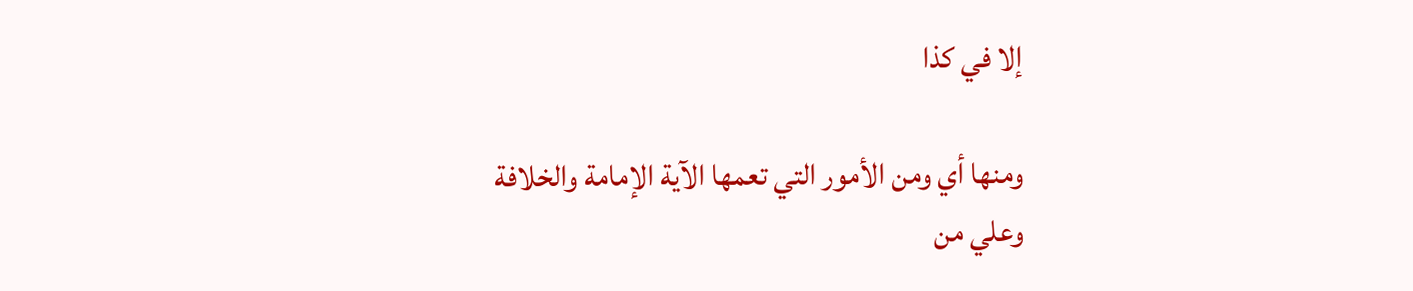إلا في كذا

ومنها أي ومن الأمور التي تعمها الآية الإمامة والخلافة وعلي من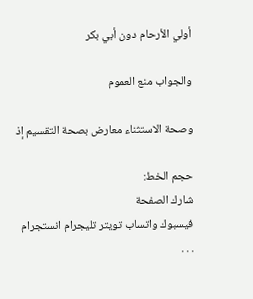أولي الأرحام دون أبي بكر

والجواب منع العموم

وصحة الاستثناء معارض بصحة التقسيم إذ

حجم الخط:
شارك الصفحة
فيسبوك واتساب تويتر تليجرام انستجرام
. . .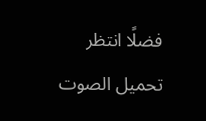فضلًا انتظر تحميل الصوت